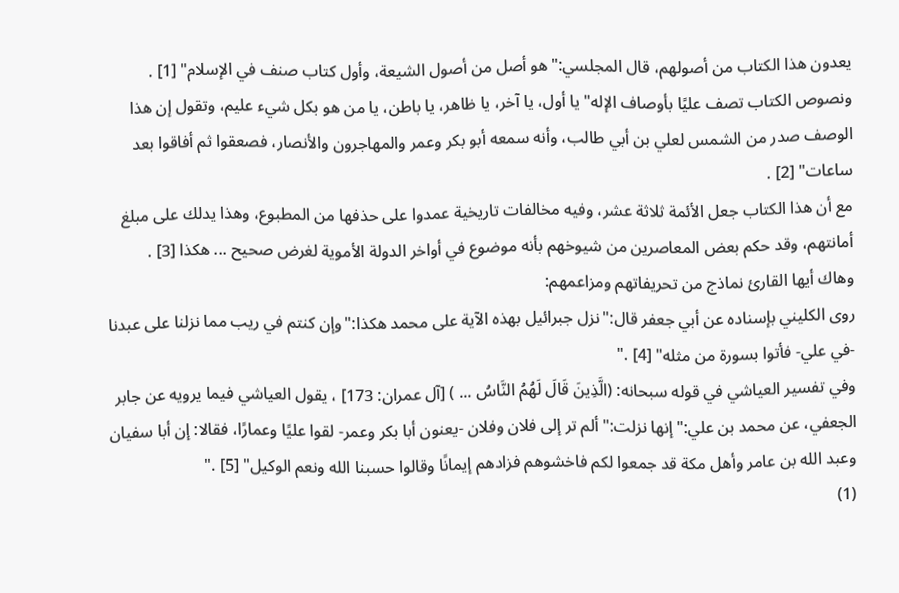يعدون هذا الكتاب من أصولهم، قال المجلسي:"هو أصل من أصول الشيعة، وأول كتاب صنف في الإسلام" [1] .
ونصوص الكتاب تصف عليًا بأوصاف الإله"يا أول، يا آخر، يا ظاهر، يا باطن، يا من هو بكل شيء عليم، وتقول إن هذا الوصف صدر من الشمس لعلي بن أبي طالب، وأنه سمعه أبو بكر وعمر والمهاجرون والأنصار، فصعقوا ثم أفاقوا بعد ساعات" [2] .
مع أن هذا الكتاب جعل الأئمة ثلاثة عشر، وفيه مخالفات تاريخية عمدوا على حذفها من المطبوع، وهذا يدلك على مبلغ أمانتهم، وقد حكم بعض المعاصرين من شيوخهم بأنه موضوع في أواخر الدولة الأموية لغرض صحيح ... هكذا [3] .
وهاك أيها القارئ نماذج من تحريفاتهم ومزاعمهم:
روى الكليني بإسناده عن أبي جعفر قال:"نزل جبرائيل بهذه الآية على محمد هكذا:"وإن كنتم في ريب مما نزلنا على عبدنا -في علي- فأتوا بسورة من مثله" [4] ."
وفي تفسير العياشي في قوله سبحانه: (الَّذِينَ قَالَ لَهُمُ النَّاسُ ... ) [آل عمران: 173] ، يقول العياشي فيما يرويه عن جابر الجعفي، عن محمد بن علي:"إنها نزلت:"ألم تر إلى فلان وفلان -يعنون أبا بكر وعمر- لقوا عليًا وعمارًا، فقالا: إن أبا سفيان وعبد الله بن عامر وأهل مكة قد جمعوا لكم فاخشوهم فزادهم إيمانًا وقالوا حسبنا الله ونعم الوكيل" [5] ."
(1)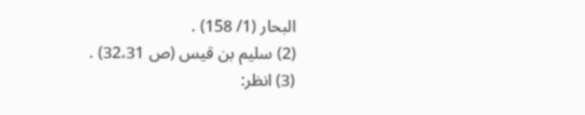البحار (1/ 158) .
(2) سليم بن قيس (ص 32،31) .
(3) انظر: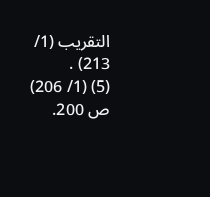التقريب (1/ 213) .
(5) (1/ 206) ص 200.